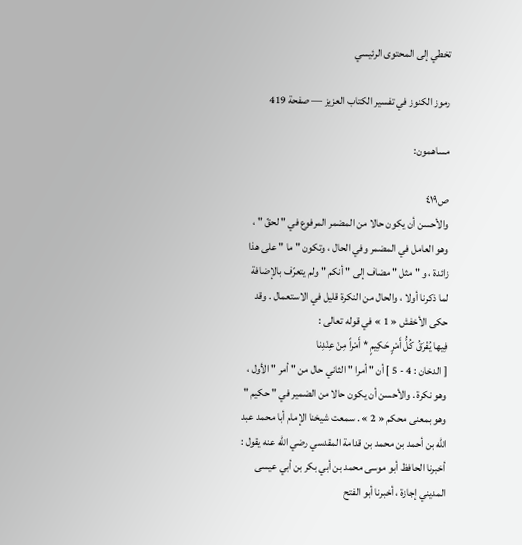تخطي إلى المحتوى الرئيسي

رموز الكنوز في تفسير الكتاب العزيز — صفحة 419

مساهمون:

ص٤١٩
والأحسن أن يكون حالا من المضمر المرفوع في " لحقّ " ، وهو العامل في المضمر وفي الحال ، وتكون " ما " على هذا زائدة ، و " مثل " مضاف إلى " أنكم " ولم يتعرّف بالإضافة لما ذكرنا أولا ، والحال من النكرة قليل في الاستعمال . وقد حكى الأخفش « 1 » في قوله تعالى :
فِيها يُفْرَقُ كُلُّ أَمْرٍ حَكِيمٍ * أَمْراً مِنْ عِنْدِنا
[ الدخان : 4 - 5 ] أن " أمرا " الثاني حال من " أمر " الأول ، وهو نكرة . والأحسن أن يكون حالا من الضمير في " حكيم " وهو بمعنى محكم « 2 » . سمعت شيخنا الإمام أبا محمد عبد اللّه بن أحمد بن محمد بن قدامة المقدسي رضي اللّه عنه يقول : أخبرنا الحافظ أبو موسى محمد بن أبي بكر بن أبي عيسى المديني إجازة ، أخبرنا أبو الفتح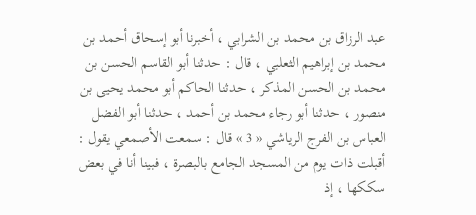عبد الرزاق بن محمد بن الشرابي ، أخبرنا أبو إسحاق أحمد بن محمد بن إبراهيم الثعلبي ، قال : حدثنا أبو القاسم الحسن بن محمد بن الحسن المذكر ، حدثنا الحاكم أبو محمد يحيى بن منصور ، حدثنا أبو رجاء محمد بن أحمد ، حدثنا أبو الفضل العباس بن الفرج الرياشي « 3 » قال : سمعت الأصمعي يقول : أقبلت ذات يوم من المسجد الجامع بالبصرة ، فبينا أنا في بعض سككها ، إذ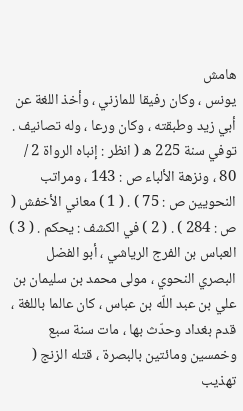هامش
يونس ، وكان رفيقا للمازني ، وأخذ اللغة عن أبي زيد وطبقته ، وكان ورعا ، وله تصانيف . توفي سنة 225 ه ( انظر : إنباه الرواة 2 / 80 ، ونزهة الألباء ص : 143 ، ومراتب النحويين ص : 75 ) . ( 1 ) معاني الأخفش ( ص : 284 ) . ( 2 ) في الكشف : يحكم . ( 3 ) العباس بن الفرج الرياشي ، أبو الفضل البصري النحوي ، مولى محمد بن سليمان بن علي بن عبد اللّه بن عباس ، كان عالما باللغة ، قدم بغداد وحدّث بها ، مات سنة سبع وخمسين ومائتين بالبصرة ، قتله الزنج ( تهذيب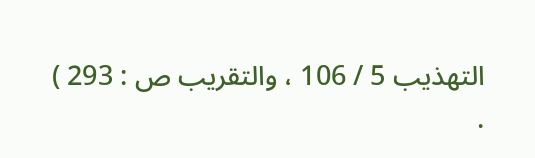التهذيب 5 / 106 ، والتقريب ص : 293 ) .